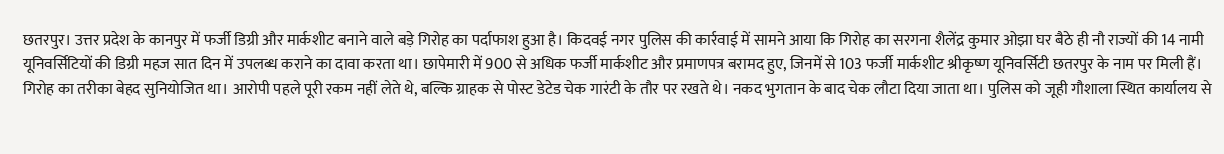छतरपुर। उत्तर प्रदेश के कानपुर में फर्जी डिग्री और मार्कशीट बनाने वाले बड़े गिरोह का पर्दाफाश हुआ है। किदवई नगर पुलिस की कार्रवाई में सामने आया कि गिरोह का सरगना शैलेंद्र कुमार ओझा घर बैठे ही नौ राज्यों की 14 नामी यूनिवर्सिटियों की डिग्री महज सात दिन में उपलब्ध कराने का दावा करता था। छापेमारी में 900 से अधिक फर्जी मार्कशीट और प्रमाणपत्र बरामद हुए, जिनमें से 103 फर्जी मार्कशीट श्रीकृष्ण यूनिवर्सिटी छतरपुर के नाम पर मिली हैं।
गिरोह का तरीका बेहद सुनियोजित था। आरोपी पहले पूरी रकम नहीं लेते थे, बल्कि ग्राहक से पोस्ट डेटेड चेक गारंटी के तौर पर रखते थे। नकद भुगतान के बाद चेक लौटा दिया जाता था। पुलिस को जूही गौशाला स्थित कार्यालय से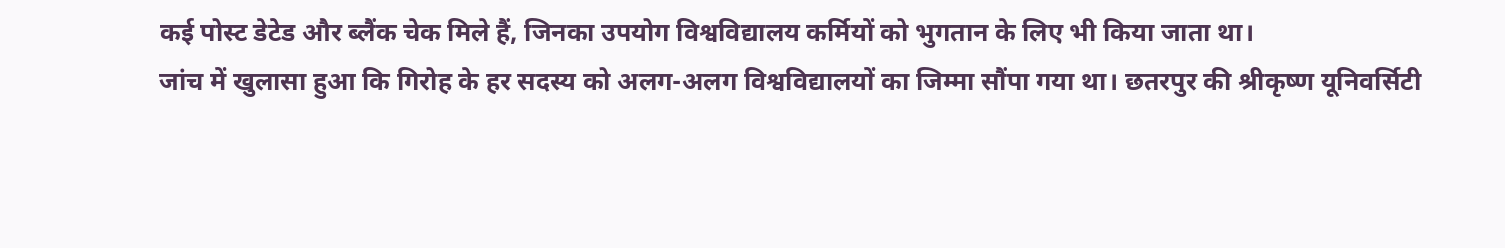कई पोस्ट डेटेड और ब्लैंक चेक मिले हैं, जिनका उपयोग विश्वविद्यालय कर्मियों को भुगतान के लिए भी किया जाता था।
जांच में खुलासा हुआ कि गिरोह के हर सदस्य को अलग-अलग विश्वविद्यालयों का जिम्मा सौंपा गया था। छतरपुर की श्रीकृष्ण यूनिवर्सिटी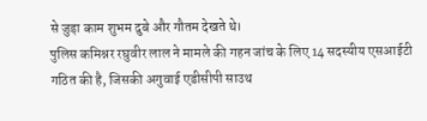से जुड़ा काम शुभम दुबे और गौतम देखते थे।
पुलिस कमिश्नर रघुवीर लाल ने मामले की गहन जांच के लिए 14 सदस्यीय एसआईटी गठित की है, जिसकी अगुवाई एडीसीपी साउथ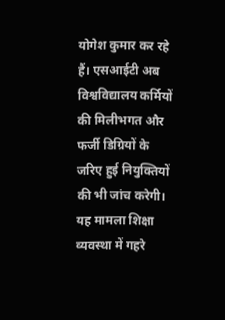योगेश कुमार कर रहे हैं। एसआईटी अब विश्वविद्यालय कर्मियों की मिलीभगत और फर्जी डिग्रियों के जरिए हुई नियुक्तियों की भी जांच करेगी। यह मामला शिक्षा व्यवस्था में गहरे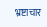भ्रष्टाचार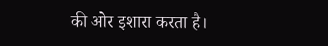की ओर इशारा करता है।